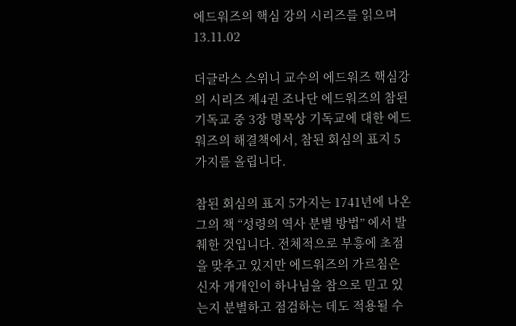에드워즈의 핵심 강의 시리즈를 읽으며
13.11.02

더글라스 스위니 교수의 에드워즈 핵심강의 시리즈 제4권 조나단 에드워즈의 참된 기독교 중 3장 명목상 기독교에 대한 에드워즈의 해결책에서, 참된 회심의 표지 5가지를 올립니다.

참된 회심의 표지 5가지는 1741년에 나온 그의 책 “성령의 역사 분별 방법” 에서 발췌한 것입니다. 전체적으로 부흥에 초점을 맞추고 있지만 에드워즈의 가르침은 신자 개개인이 하나님을 참으로 믿고 있는지 분별하고 점검하는 데도 적용될 수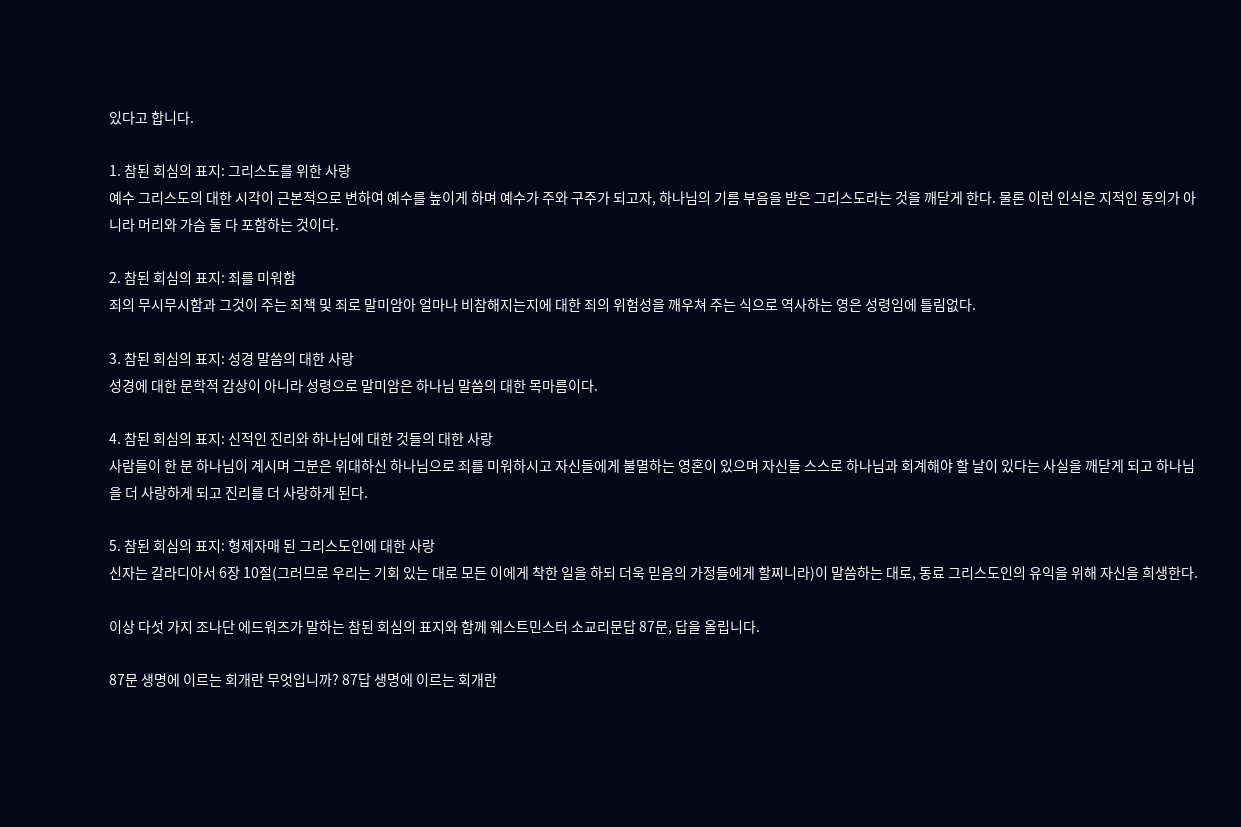있다고 합니다.

1. 참된 회심의 표지: 그리스도를 위한 사랑
예수 그리스도의 대한 시각이 근본적으로 변하여 예수를 높이게 하며 예수가 주와 구주가 되고자, 하나님의 기름 부음을 받은 그리스도라는 것을 깨닫게 한다. 물론 이런 인식은 지적인 동의가 아니라 머리와 가슴 둘 다 포함하는 것이다.

2. 참된 회심의 표지: 죄를 미워함
죄의 무시무시함과 그것이 주는 죄책 및 죄로 말미암아 얼마나 비참해지는지에 대한 죄의 위험성을 깨우쳐 주는 식으로 역사하는 영은 성령임에 틀림없다.

3. 참된 회심의 표지: 성경 말씀의 대한 사랑
성경에 대한 문학적 감상이 아니라 성령으로 말미암은 하나님 말씀의 대한 목마름이다.

4. 참된 회심의 표지: 신적인 진리와 하나님에 대한 것들의 대한 사랑
사람들이 한 분 하나님이 계시며 그분은 위대하신 하나님으로 죄를 미워하시고 자신들에게 불멸하는 영혼이 있으며 자신들 스스로 하나님과 회계해야 할 날이 있다는 사실을 깨닫게 되고 하나님을 더 사랑하게 되고 진리를 더 사랑하게 된다.

5. 참된 회심의 표지: 형제자매 된 그리스도인에 대한 사랑
신자는 갈라디아서 6장 10절(그러므로 우리는 기회 있는 대로 모든 이에게 착한 일을 하되 더욱 믿음의 가정들에게 할찌니라)이 말씀하는 대로, 동료 그리스도인의 유익을 위해 자신을 희생한다.

이상 다섯 가지 조나단 에드워즈가 말하는 참된 회심의 표지와 함께 웨스트민스터 소교리문답 87문, 답을 올립니다.

87문 생명에 이르는 회개란 무엇입니까? 87답 생명에 이르는 회개란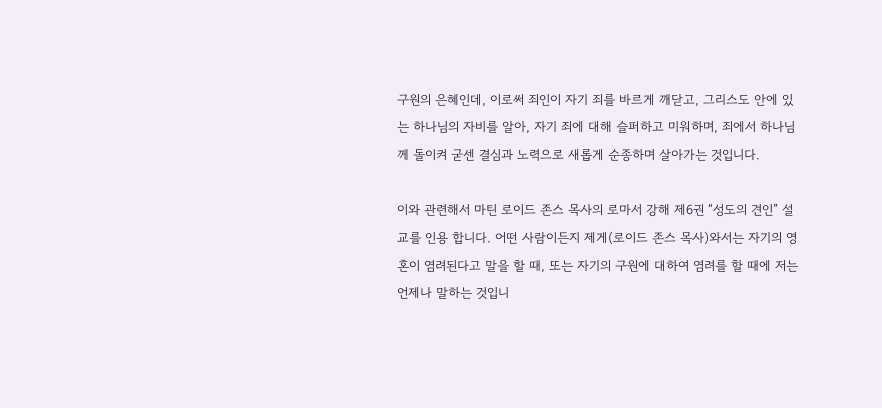구원의 은혜인데, 이로써 죄인이 자기 죄를 바르게 깨닫고, 그리스도 안에 있는 하나님의 자비를 알아, 자기 죄에 대해 슬퍼하고 미워하며, 죄에서 하나님께 돌이켜 굳센 결심과 노력으로 새롭게 순종하며 살아가는 것입니다.

이와 관련해서 마틴 로이드 존스 목사의 로마서 강해 제6권 “성도의 견인” 설교를 인용 합니다. 어떤 사람이든지 제게(로이드 존스 목사)와서는 자기의 영혼이 염려된다고 말을 할 때, 또는 자기의 구원에 대하여 염려를 할 때에 저는 언제나 말하는 것입니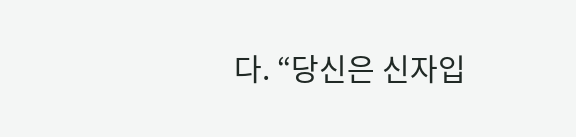다. “당신은 신자입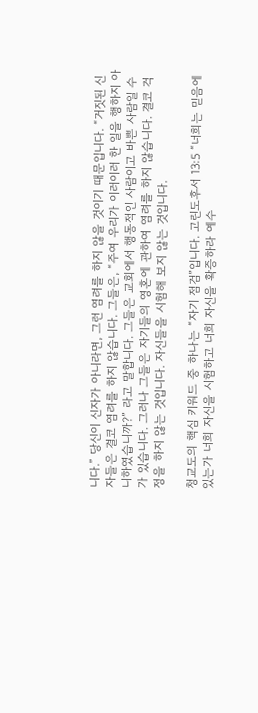니다.” 당신이 신자가 아니라면, 그런 염려를 하지 않을 것이기 때문입니다. “거짓된 신자들은 결코 염려를 하지 않습니다. 그들은, “주여 우리가 이러이러 한 일을 행하지 아니하였습니까?” 라고 말합니다. 그들은 교회에서 행동적인 사람이고 바쁜 사람일 수가 있습니다. 그러나 그들은 자기들의 영혼에 관하여 염려를 하지 않습니다. 결코 걱정을 하지 않는 것입니다. 자신들을 시험해 보지 않는 것입니다.

청교도의 핵심 키워드 중 하나는 “자기 점검”입니다. 고린도후서 13:5 “너희는 믿음에 있는가 너희 자신을 시험하고 너희 자신을 확증하라 예수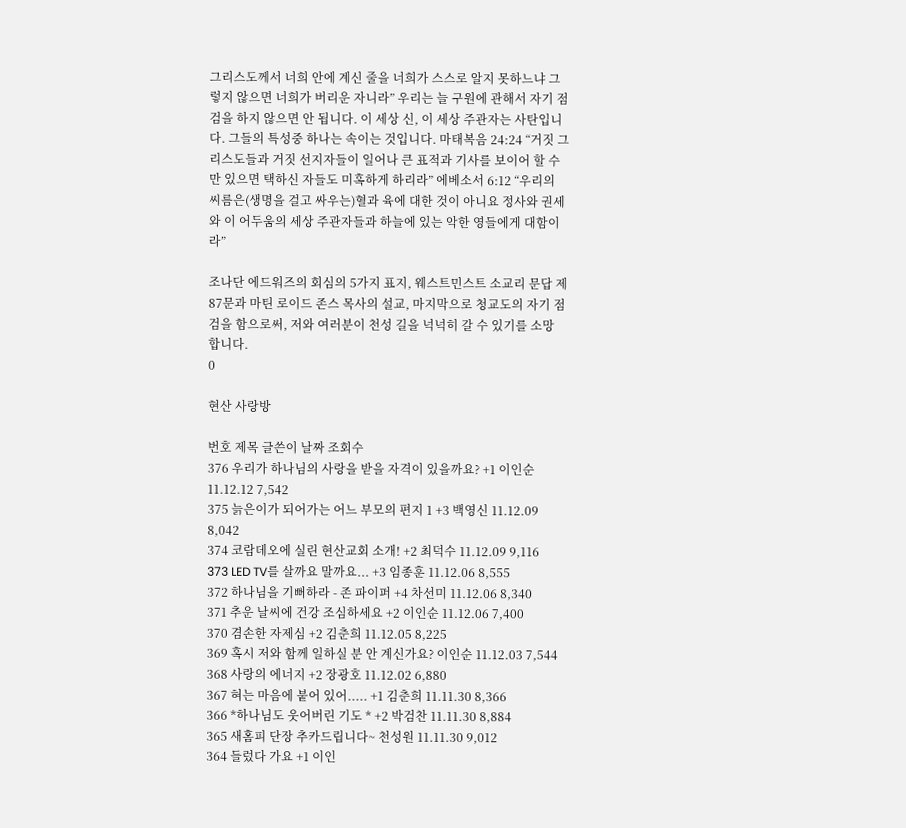그리스도께서 너희 안에 계신 줄을 너희가 스스로 알지 못하느냐 그렇지 않으면 너희가 버리운 자니라” 우리는 늘 구원에 관해서 자기 점검을 하지 않으면 안 됩니다. 이 세상 신, 이 세상 주관자는 사탄입니다. 그들의 특성중 하나는 속이는 것입니다. 마태복음 24:24 “거짓 그리스도들과 거짓 선지자들이 일어나 큰 표적과 기사를 보이어 할 수만 있으면 택하신 자들도 미혹하게 하리라” 에베소서 6:12 “우리의 씨름은(생명을 걸고 싸우는)혈과 육에 대한 것이 아니요 정사와 권세와 이 어두움의 세상 주관자들과 하늘에 있는 악한 영들에게 대함이라”

조나단 에드워즈의 회심의 5가지 표지, 웨스트민스트 소교리 문답 제87문과 마틴 로이드 존스 목사의 설교, 마지막으로 청교도의 자기 점검을 함으로써, 저와 여러분이 천성 길을 넉넉히 갈 수 있기를 소망 합니다.
0

현산 사랑방

번호 제목 글쓴이 날짜 조회수
376 우리가 하나님의 사랑을 받을 자격이 있을까요? +1 이인순 11.12.12 7,542
375 늙은이가 되어가는 어느 부모의 편지 1 +3 백영신 11.12.09 8,042
374 코람데오에 실린 현산교회 소개! +2 최덕수 11.12.09 9,116
373 LED TV를 살까요 말까요... +3 임종훈 11.12.06 8,555
372 하나님을 기뻐하라 - 존 파이퍼 +4 차선미 11.12.06 8,340
371 추운 날씨에 건강 조심하세요 +2 이인순 11.12.06 7,400
370 겸손한 자제심 +2 김춘희 11.12.05 8,225
369 혹시 저와 함께 일하실 분 안 계신가요? 이인순 11.12.03 7,544
368 사랑의 에너지 +2 장광호 11.12.02 6,880
367 혀는 마음에 붙어 있어..... +1 김춘희 11.11.30 8,366
366 *하나님도 웃어버린 기도 * +2 박검찬 11.11.30 8,884
365 새홈피 단장 추카드립니다~ 천성원 11.11.30 9,012
364 들렀다 가요 +1 이인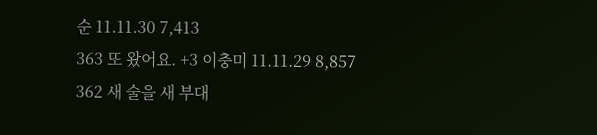순 11.11.30 7,413
363 또 왔어요. +3 이충미 11.11.29 8,857
362 새 술을 새 부대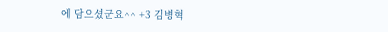에 담으셨군요^^ +3 김병혁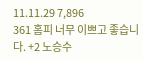11.11.29 7,896
361 홈피 너무 이쁘고 좋습니다. +2 노승수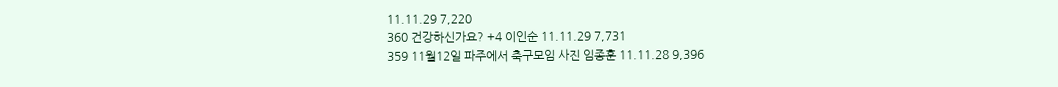11.11.29 7,220
360 건강하신가요? +4 이인순 11.11.29 7,731
359 11월12일 파주에서 축구모임 사진 임종훈 11.11.28 9,396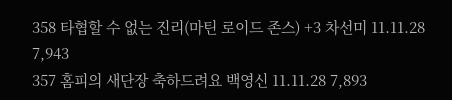358 타협할 수 없는 진리(마틴 로이드 존스) +3 차선미 11.11.28 7,943
357 홈피의 새단장 축하드려요 백영신 11.11.28 7,893